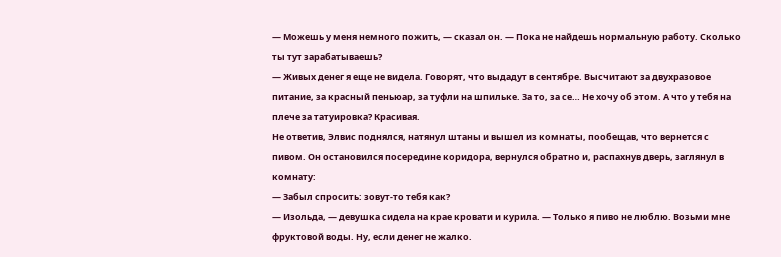— Можешь у меня немного пожить, — сказал он. — Пока не найдешь нормальную работу. Сколько ты тут зарабатываешь?
— Живых денег я еще не видела. Говорят, что выдадут в сентябре. Высчитают за двухразовое питание, за красный пеньюар, за туфли на шпильке. За то, за се… Не хочу об этом. А что у тебя на плече за татуировка? Красивая.
Не ответив, Элвис поднялся, натянул штаны и вышел из комнаты, пообещав, что вернется с пивом. Он остановился посередине коридора, вернулся обратно и, распахнув дверь, заглянул в комнату:
— Забыл спросить: зовут-то тебя как?
— Изольда, — девушка сидела на крае кровати и курила. — Только я пиво не люблю. Возьми мне фруктовой воды. Ну, если денег не жалко.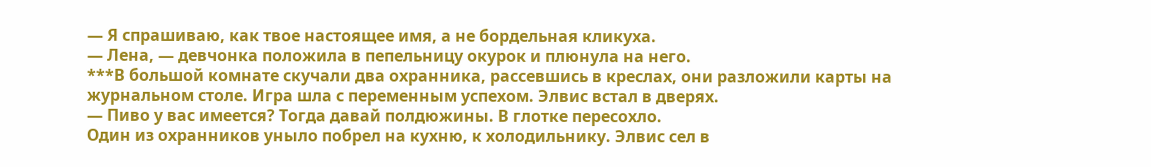— Я спрашиваю, как твое настоящее имя, а не бордельная кликуха.
— Лена, — девчонка положила в пепельницу окурок и плюнула на него.
***В большой комнате скучали два охранника, рассевшись в креслах, они разложили карты на журнальном столе. Игра шла с переменным успехом. Элвис встал в дверях.
— Пиво у вас имеется? Тогда давай полдюжины. В глотке пересохло.
Один из охранников уныло побрел на кухню, к холодильнику. Элвис сел в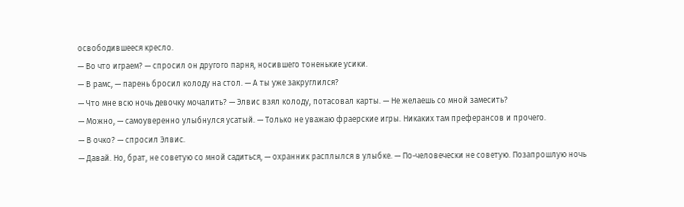освободившееся кресло.
— Во что играем? — спросил он другого парня, носившего тоненькие усики.
— В рамс, — парень бросил колоду на стол. — А ты уже закруглился?
— Что мне всю ночь девочку мочалить? — Элвис взял колоду, потасовал карты. — Не желаешь со мной замесить?
— Можно, — самоуверенно улыбнулся усатый. — Только не уважаю фраерские игры. Никаких там преферансов и прочего.
— В очко? — спросил Элвис.
— Давай. Но, брат, не советую со мной садиться, — охранник расплылся в улыбке. — По-человечески не советую. Позапрошлую ночь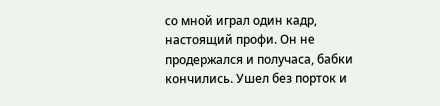со мной играл один кадр, настоящий профи. Он не продержался и получаса, бабки кончились. Ушел без порток и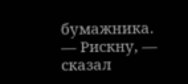бумажника.
— Рискну, — сказал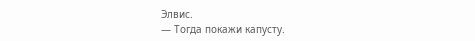Элвис.
— Тогда покажи капусту.